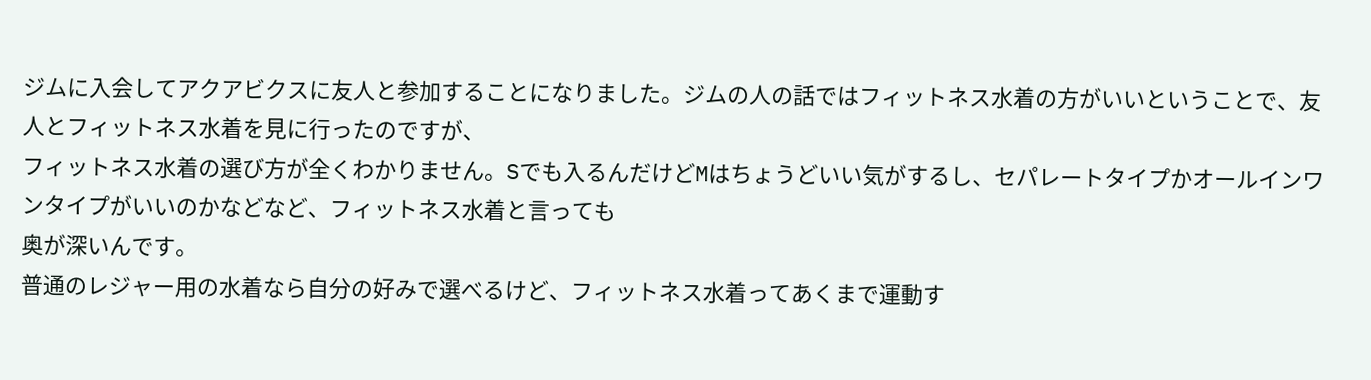ジムに入会してアクアビクスに友人と参加することになりました。ジムの人の話ではフィットネス水着の方がいいということで、友人とフィットネス水着を見に行ったのですが、
フィットネス水着の選び方が全くわかりません。Sでも入るんだけどMはちょうどいい気がするし、セパレートタイプかオールインワンタイプがいいのかなどなど、フィットネス水着と言っても
奥が深いんです。
普通のレジャー用の水着なら自分の好みで選べるけど、フィットネス水着ってあくまで運動す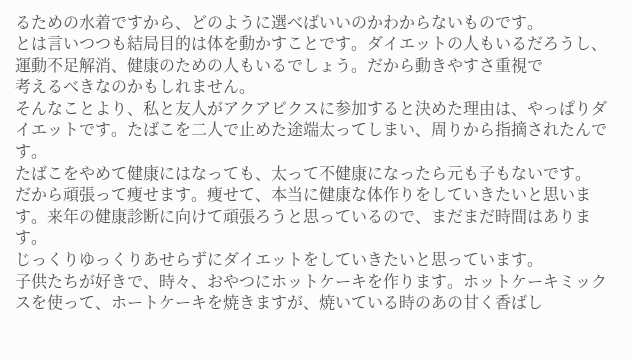るための水着ですから、どのように選べばいいのかわからないものです。
とは言いつつも結局目的は体を動かすことです。ダイエットの人もいるだろうし、運動不足解消、健康のための人もいるでしょう。だから動きやすさ重視で
考えるべきなのかもしれません。
そんなことより、私と友人がアクアビクスに参加すると決めた理由は、やっぱりダイエットです。たばこを二人で止めた途端太ってしまい、周りから指摘されたんです。
たばこをやめて健康にはなっても、太って不健康になったら元も子もないです。
だから頑張って痩せます。痩せて、本当に健康な体作りをしていきたいと思います。来年の健康診断に向けて頑張ろうと思っているので、まだまだ時間はあります。
じっくりゆっくりあせらずにダイエットをしていきたいと思っています。
子供たちが好きで、時々、おやつにホットケーキを作ります。ホットケーキミックスを使って、ホートケーキを焼きますが、焼いている時のあの甘く香ばし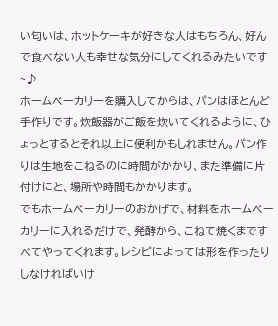い匂いは、ホットケーキが好きな人はもちろん、好んで食べない人も幸せな気分にしてくれるみたいです~♪
ホームベーカリーを購入してからは、パンはほとんど手作りです。炊飯器がご飯を炊いてくれるように、ひょっとするとそれ以上に便利かもしれません。パン作りは生地をこねるのに時間がかかり、また準備に片付けにと、場所や時間もかかります。
でもホームベーカリーのおかげで、材料をホームベーカリーに入れるだけで、発酵から、こねて焼くまですべてやってくれます。レシピによっては形を作ったりしなければいけ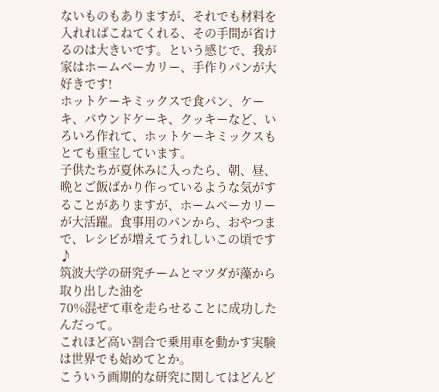ないものもありますが、それでも材料を入れればこねてくれる、その手間が省けるのは大きいです。という感じで、我が家はホームベーカリー、手作りパンが大好きです!
ホットケーキミックスで食パン、ケーキ、パウンドケーキ、クッキーなど、いろいろ作れて、ホットケーキミックスもとても重宝しています。
子供たちが夏休みに入ったら、朝、昼、晩とご飯ばかり作っているような気がすることがありますが、ホームベーカリーが大活躍。食事用のパンから、おやつまで、レシピが増えてうれしいこの頃です♪
筑波大学の研究チームとマツダが藻から取り出した油を
70%混ぜて車を走らせることに成功したんだって。
これほど高い割合で乗用車を動かす実験は世界でも始めてとか。
こういう画期的な研究に関してはどんど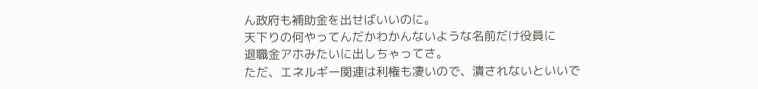ん政府も補助金を出せばいいのに。
天下りの何やってんだかわかんないような名前だけ役員に
退職金アホみたいに出しちゃってさ。
ただ、エネルギー関連は利権も凄いので、潰されないといいで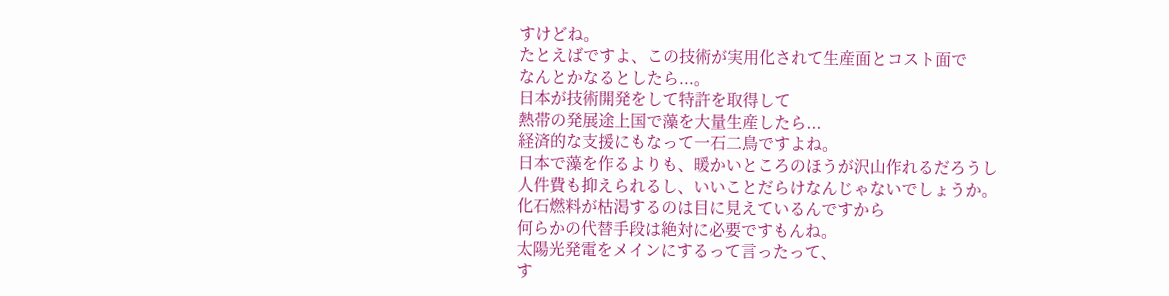すけどね。
たとえばですよ、この技術が実用化されて生産面とコスト面で
なんとかなるとしたら...。
日本が技術開発をして特許を取得して
熱帯の発展途上国で藻を大量生産したら...
経済的な支援にもなって一石二鳥ですよね。
日本で藻を作るよりも、暖かいところのほうが沢山作れるだろうし
人件費も抑えられるし、いいことだらけなんじゃないでしょうか。
化石燃料が枯渇するのは目に見えているんですから
何らかの代替手段は絶対に必要ですもんね。
太陽光発電をメインにするって言ったって、
す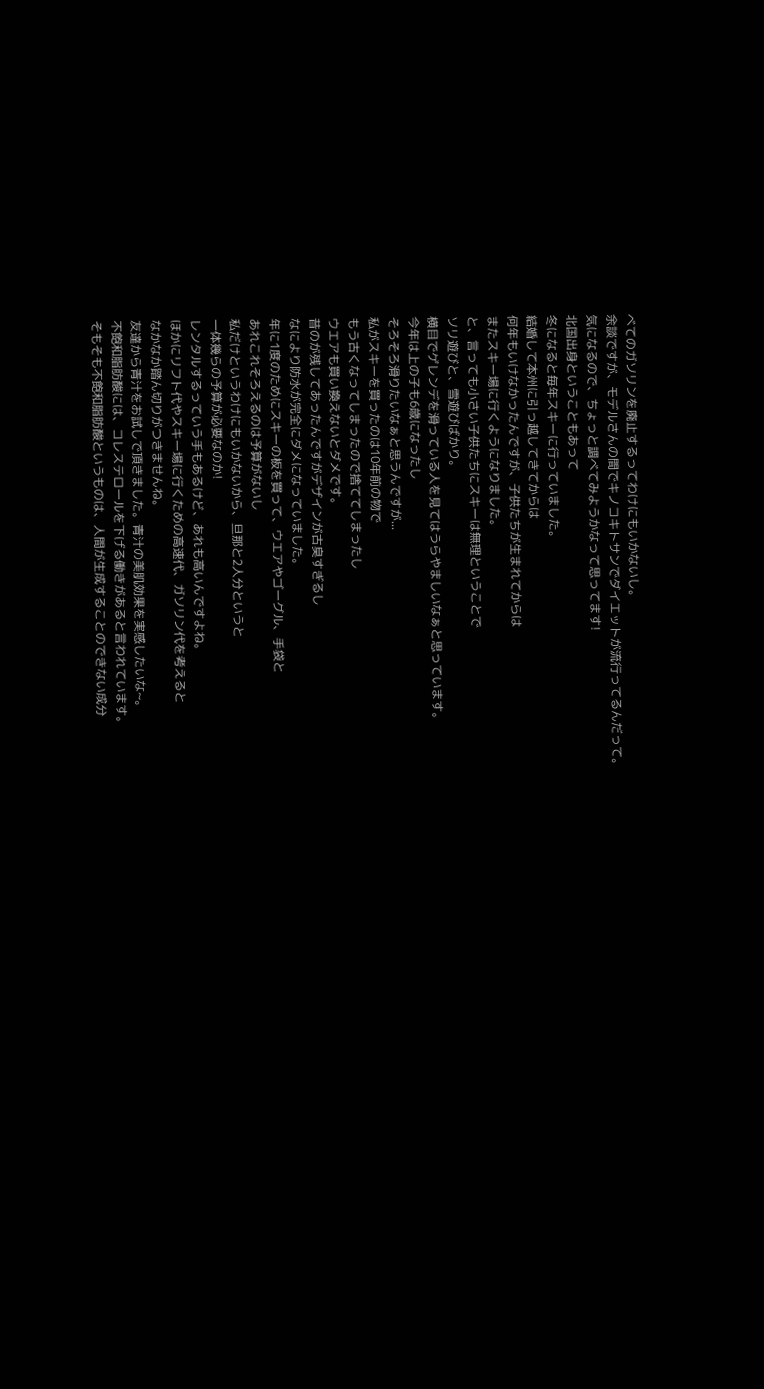べてのガソリンを廃止するってわけにもいかないし。
余談ですが、モデルさんの間でキノコキトサンでダイエットが流行ってるんだって。
気になるので、ちょっと調べてみようかなって思ってます!
北国出身ということもあって
冬になると毎年スキーに行っていました。
結婚して本州に引っ越してきてからは
何年もいけなかったんですが、子供たちが生まれてからは
またスキー場に行くようになりました。
と、言っても小さい子供たちにスキーは無理ということで
ソリ遊びと、雪遊びばかり。
横目でゲレンデを滑っている人を見てはうらやましいなぁと思っています。
今年は上の子も6歳になったし
そろそろ滑りたいなぁと思うんですが...
私がスキーを買ったのは10年前の物で
もう古くなってしまったので捨ててしまったし
ウエアも買い換えないとダメです。
昔のが残してあったんですがデザインが古臭すぎるし
なにより防水が完全にダメになっていました。
年に1度のためにスキーの板を買って、ウエアやゴーグル、手袋と
あれこれそろえるのは予算がないし
私だけというわけにもいかないから、旦那と2人分というと
一体幾らの予算が必要なのか!
レンタルするっていう手もあるけど、あれも高いんですよね。
ほかにリフト代やスキー場に行くための高速代、ガソリン代を考えると
なかなか踏ん切りがつきませんね。
友達から青汁をお試しで頂きました。青汁の美肌効果を実感したいな~。
不飽和脂肪酸には、コレステロールを下げる働きがあると言われています。
そもそも不飽和脂肪酸というものは、人間が生成することのできない成分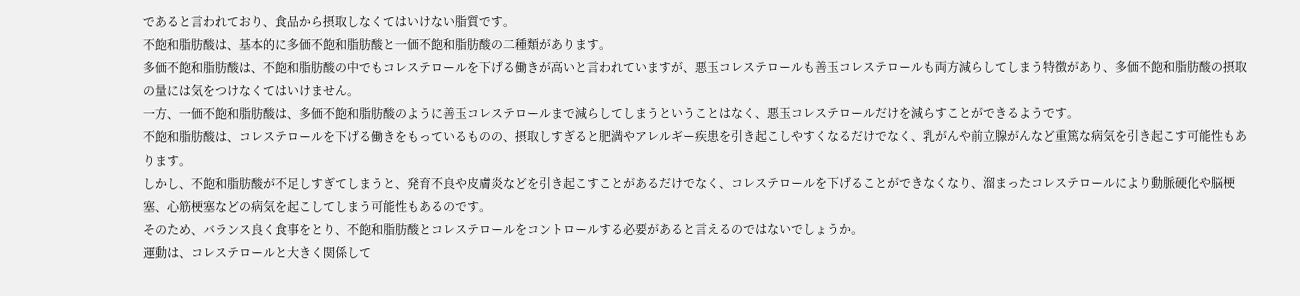であると言われており、食品から摂取しなくてはいけない脂質です。
不飽和脂肪酸は、基本的に多価不飽和脂肪酸と一価不飽和脂肪酸の二種類があります。
多価不飽和脂肪酸は、不飽和脂肪酸の中でもコレステロールを下げる働きが高いと言われていますが、悪玉コレステロールも善玉コレステロールも両方減らしてしまう特徴があり、多価不飽和脂肪酸の摂取の量には気をつけなくてはいけません。
一方、一価不飽和脂肪酸は、多価不飽和脂肪酸のように善玉コレステロールまで減らしてしまうということはなく、悪玉コレステロールだけを減らすことができるようです。
不飽和脂肪酸は、コレステロールを下げる働きをもっているものの、摂取しすぎると肥満やアレルギー疾患を引き起こしやすくなるだけでなく、乳がんや前立腺がんなど重篤な病気を引き起こす可能性もあります。
しかし、不飽和脂肪酸が不足しすぎてしまうと、発育不良や皮膚炎などを引き起こすことがあるだけでなく、コレステロールを下げることができなくなり、溜まったコレステロールにより動脈硬化や脳梗塞、心筋梗塞などの病気を起こしてしまう可能性もあるのです。
そのため、バランス良く食事をとり、不飽和脂肪酸とコレステロールをコントロールする必要があると言えるのではないでしょうか。
運動は、コレステロールと大きく関係して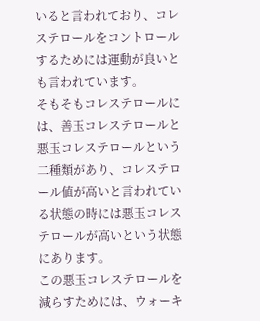いると言われており、コレステロールをコントロールするためには運動が良いとも言われています。
そもそもコレステロールには、善玉コレステロールと悪玉コレステロールという二種類があり、コレステロール値が高いと言われている状態の時には悪玉コレステロールが高いという状態にあります。
この悪玉コレステロールを減らすためには、ウォーキ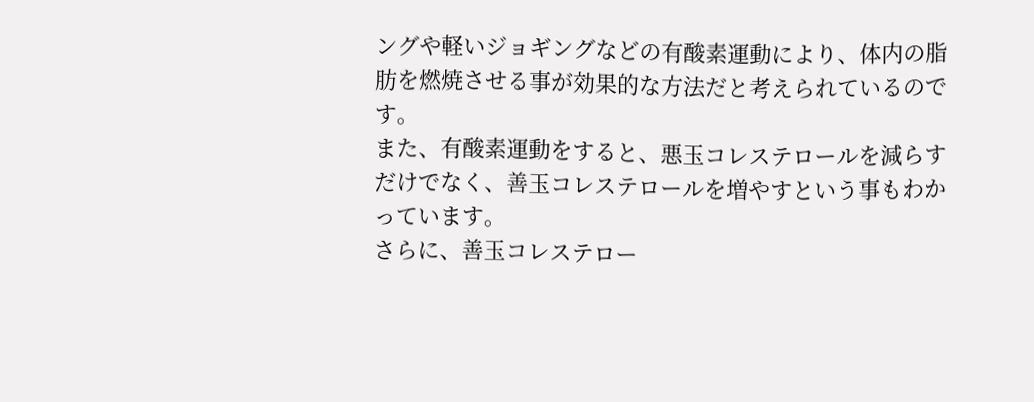ングや軽いジョギングなどの有酸素運動により、体内の脂肪を燃焼させる事が効果的な方法だと考えられているのです。
また、有酸素運動をすると、悪玉コレステロールを減らすだけでなく、善玉コレステロールを増やすという事もわかっています。
さらに、善玉コレステロー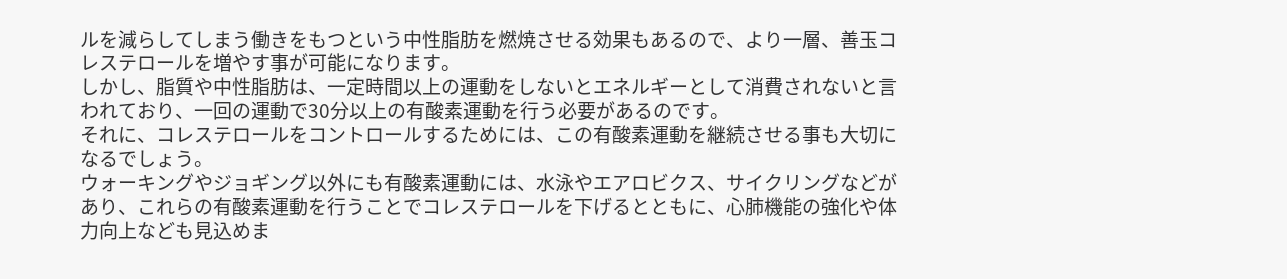ルを減らしてしまう働きをもつという中性脂肪を燃焼させる効果もあるので、より一層、善玉コレステロールを増やす事が可能になります。
しかし、脂質や中性脂肪は、一定時間以上の運動をしないとエネルギーとして消費されないと言われており、一回の運動で30分以上の有酸素運動を行う必要があるのです。
それに、コレステロールをコントロールするためには、この有酸素運動を継続させる事も大切になるでしょう。
ウォーキングやジョギング以外にも有酸素運動には、水泳やエアロビクス、サイクリングなどがあり、これらの有酸素運動を行うことでコレステロールを下げるとともに、心肺機能の強化や体力向上なども見込めま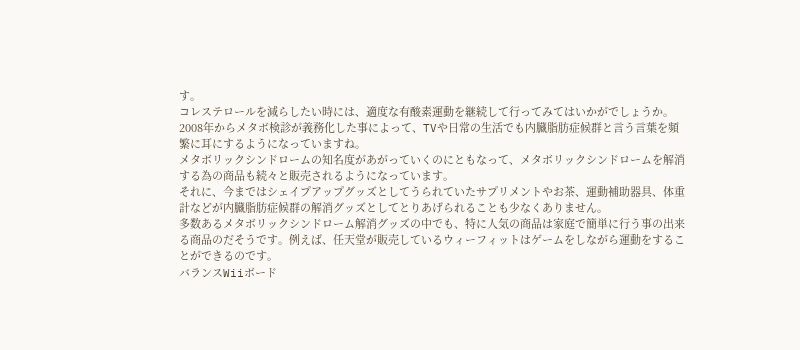す。
コレステロールを減らしたい時には、適度な有酸素運動を継続して行ってみてはいかがでしょうか。
2008年からメタボ検診が義務化した事によって、TVや日常の生活でも内臓脂肪症候群と言う言葉を頻繁に耳にするようになっていますね。
メタボリックシンドロームの知名度があがっていくのにともなって、メタボリックシンドロームを解消する為の商品も続々と販売されるようになっています。
それに、今まではシェイプアップグッズとしてうられていたサプリメントやお茶、運動補助器具、体重計などが内臓脂肪症候群の解消グッズとしてとりあげられることも少なくありません。
多数あるメタボリックシンドローム解消グッズの中でも、特に人気の商品は家庭で簡単に行う事の出来る商品のだそうです。例えば、任天堂が販売しているウィーフィットはゲームをしながら運動をすることができるのです。
バランスWiiボード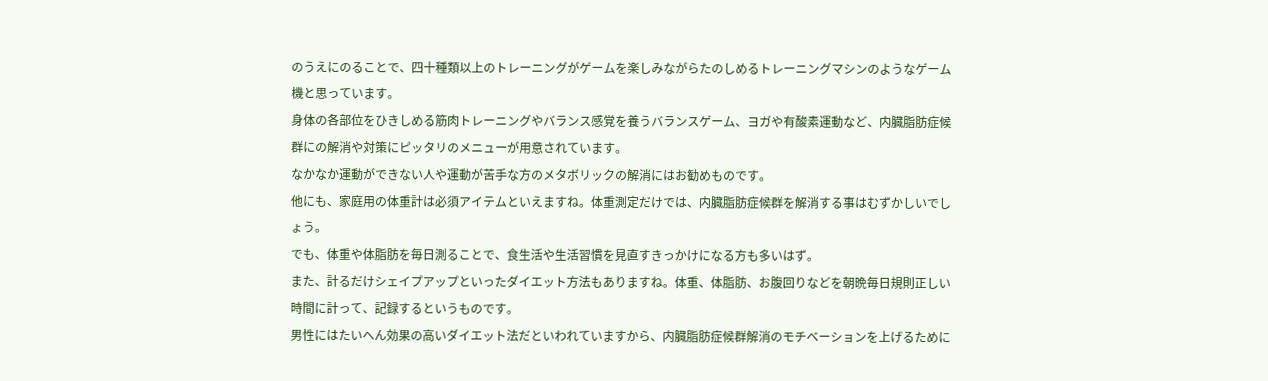のうえにのることで、四十種類以上のトレーニングがゲームを楽しみながらたのしめるトレーニングマシンのようなゲーム機と思っています。
身体の各部位をひきしめる筋肉トレーニングやバランス感覚を養うバランスゲーム、ヨガや有酸素運動など、内臓脂肪症候群にの解消や対策にピッタリのメニューが用意されています。
なかなか運動ができない人や運動が苦手な方のメタボリックの解消にはお勧めものです。
他にも、家庭用の体重計は必須アイテムといえますね。体重測定だけでは、内臓脂肪症候群を解消する事はむずかしいでしょう。
でも、体重や体脂肪を毎日測ることで、食生活や生活習慣を見直すきっかけになる方も多いはず。
また、計るだけシェイプアップといったダイエット方法もありますね。体重、体脂肪、お腹回りなどを朝晩毎日規則正しい時間に計って、記録するというものです。
男性にはたいへん効果の高いダイエット法だといわれていますから、内臓脂肪症候群解消のモチベーションを上げるために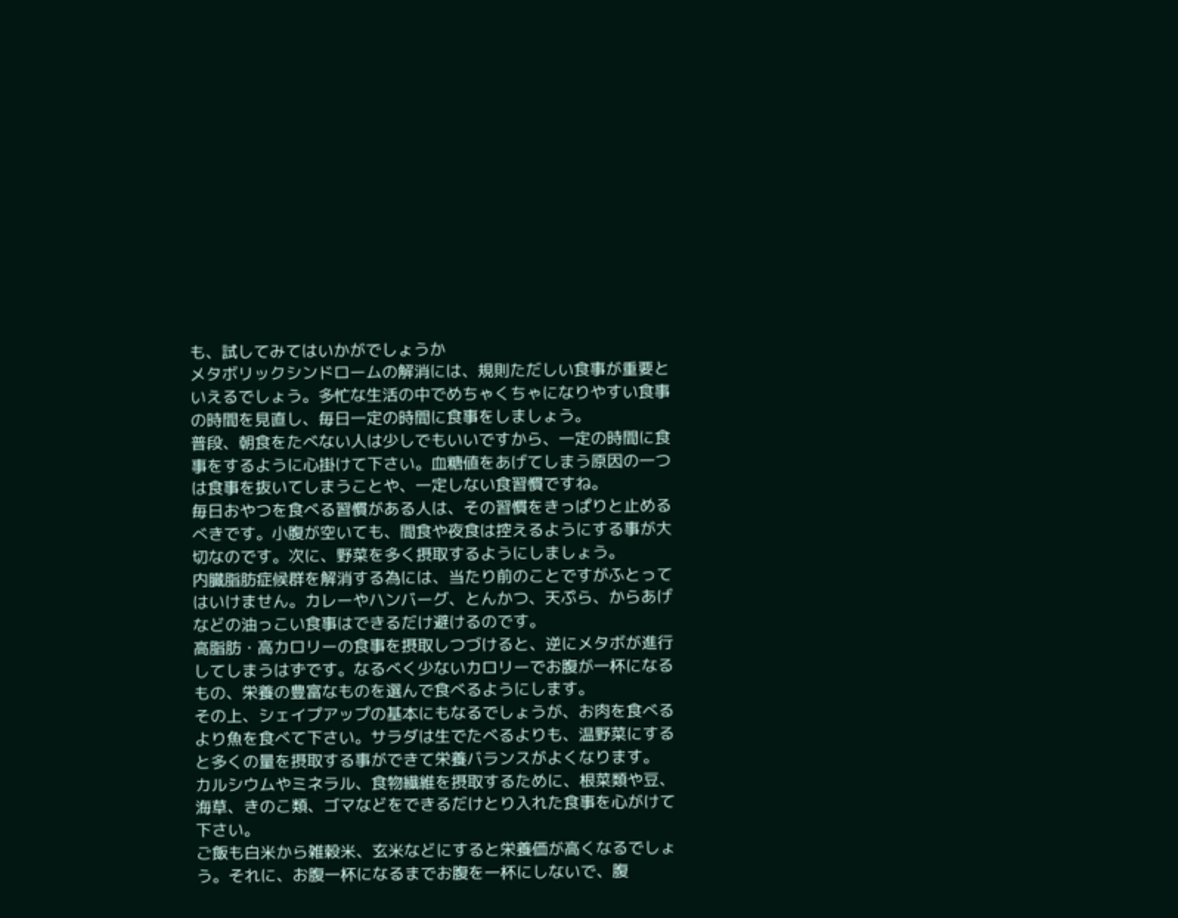も、試してみてはいかがでしょうか
メタボリックシンドロームの解消には、規則ただしい食事が重要といえるでしょう。多忙な生活の中でめちゃくちゃになりやすい食事の時間を見直し、毎日一定の時間に食事をしましょう。
普段、朝食をたべない人は少しでもいいですから、一定の時間に食事をするように心掛けて下さい。血糖値をあげてしまう原因の一つは食事を抜いてしまうことや、一定しない食習慣ですね。
毎日おやつを食べる習慣がある人は、その習慣をきっぱりと止めるべきです。小腹が空いても、間食や夜食は控えるようにする事が大切なのです。次に、野菜を多く摂取するようにしましょう。
内臓脂肪症候群を解消する為には、当たり前のことですがふとってはいけません。カレーやハンバーグ、とんかつ、天ぷら、からあげなどの油っこい食事はできるだけ避けるのです。
高脂肪・高カロリーの食事を摂取しつづけると、逆にメタボが進行してしまうはずです。なるべく少ないカロリーでお腹が一杯になるもの、栄養の豊富なものを選んで食べるようにします。
その上、シェイプアップの基本にもなるでしょうが、お肉を食べるより魚を食べて下さい。サラダは生でたべるよりも、温野菜にすると多くの量を摂取する事ができて栄養バランスがよくなります。
カルシウムやミネラル、食物繊維を摂取するために、根菜類や豆、海草、きのこ類、ゴマなどをできるだけとり入れた食事を心がけて下さい。
ご飯も白米から雑穀米、玄米などにすると栄養価が高くなるでしょう。それに、お腹一杯になるまでお腹を一杯にしないで、腹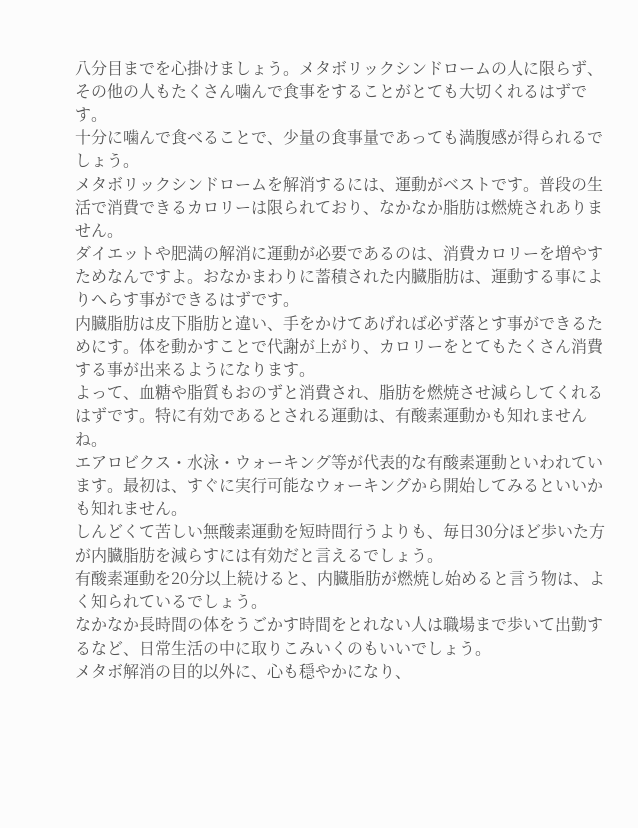八分目までを心掛けましょう。メタボリックシンドロームの人に限らず、その他の人もたくさん噛んで食事をすることがとても大切くれるはずです。
十分に噛んで食べることで、少量の食事量であっても満腹感が得られるでしょう。
メタボリックシンドロームを解消するには、運動がベストです。普段の生活で消費できるカロリーは限られており、なかなか脂肪は燃焼されありません。
ダイエットや肥満の解消に運動が必要であるのは、消費カロリーを増やすためなんですよ。おなかまわりに蓄積された内臓脂肪は、運動する事によりへらす事ができるはずです。
内臓脂肪は皮下脂肪と違い、手をかけてあげれば必ず落とす事ができるためにす。体を動かすことで代謝が上がり、カロリーをとてもたくさん消費する事が出来るようになります。
よって、血糖や脂質もおのずと消費され、脂肪を燃焼させ減らしてくれるはずです。特に有効であるとされる運動は、有酸素運動かも知れませんね。
エアロビクス・水泳・ウォーキング等が代表的な有酸素運動といわれています。最初は、すぐに実行可能なウォーキングから開始してみるといいかも知れません。
しんどくて苦しい無酸素運動を短時間行うよりも、毎日30分ほど歩いた方が内臓脂肪を減らすには有効だと言えるでしょう。
有酸素運動を20分以上続けると、内臓脂肪が燃焼し始めると言う物は、よく知られているでしょう。
なかなか長時間の体をうごかす時間をとれない人は職場まで歩いて出勤するなど、日常生活の中に取りこみいくのもいいでしょう。
メタボ解消の目的以外に、心も穏やかになり、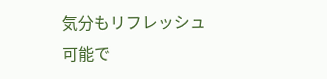気分もリフレッシュ可能で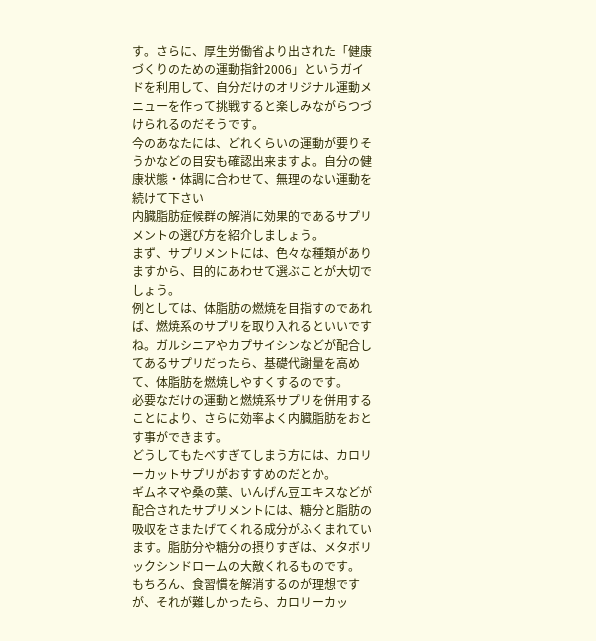す。さらに、厚生労働省より出された「健康づくりのための運動指針2006」というガイドを利用して、自分だけのオリジナル運動メニューを作って挑戦すると楽しみながらつづけられるのだそうです。
今のあなたには、どれくらいの運動が要りそうかなどの目安も確認出来ますよ。自分の健康状態・体調に合わせて、無理のない運動を続けて下さい
内臓脂肪症候群の解消に効果的であるサプリメントの選び方を紹介しましょう。
まず、サプリメントには、色々な種類がありますから、目的にあわせて選ぶことが大切でしょう。
例としては、体脂肪の燃焼を目指すのであれば、燃焼系のサプリを取り入れるといいですね。ガルシニアやカプサイシンなどが配合してあるサプリだったら、基礎代謝量を高めて、体脂肪を燃焼しやすくするのです。
必要なだけの運動と燃焼系サプリを併用することにより、さらに効率よく内臓脂肪をおとす事ができます。
どうしてもたべすぎてしまう方には、カロリーカットサプリがおすすめのだとか。
ギムネマや桑の葉、いんげん豆エキスなどが配合されたサプリメントには、糖分と脂肪の吸収をさまたげてくれる成分がふくまれています。脂肪分や糖分の摂りすぎは、メタボリックシンドロームの大敵くれるものです。
もちろん、食習慣を解消するのが理想ですが、それが難しかったら、カロリーカッ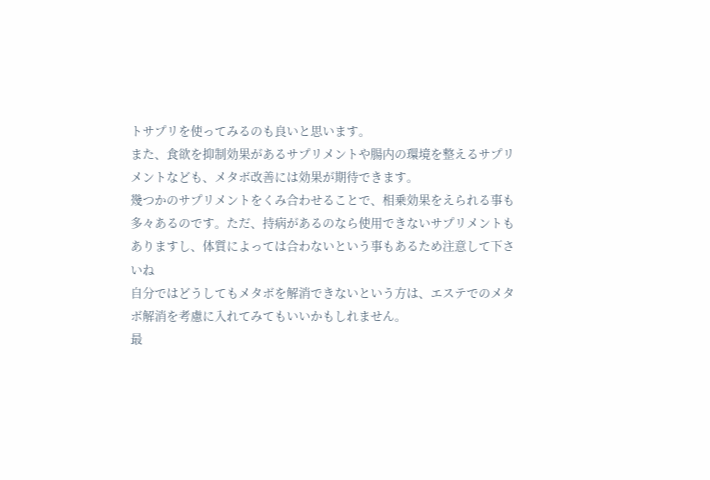トサプリを使ってみるのも良いと思います。
また、食欲を抑制効果があるサプリメントや腸内の環境を整えるサプリメントなども、メタボ改善には効果が期待できます。
幾つかのサプリメントをくみ合わせることで、相乗効果をえられる事も多々あるのです。ただ、持病があるのなら使用できないサプリメントもありますし、体質によっては合わないという事もあるため注意して下さいね
自分ではどうしてもメタボを解消できないという方は、エステでのメタボ解消を考慮に入れてみてもいいかもしれません。
最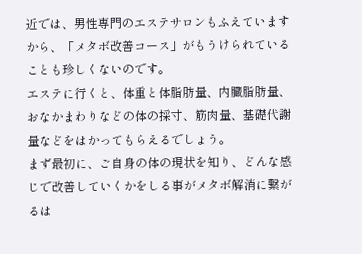近では、男性専門のエステサロンもふえていますから、「メタボ改善コース」がもうけられていることも珍しくないのです。
エステに行くと、体重と体脂肪量、内臓脂肪量、おなかまわりなどの体の採寸、筋肉量、基礎代謝量などをはかってもらえるでしょう。
まず最初に、ご自身の体の現状を知り、どんな感じで改善していくかをしる事がメタボ解消に繋がるは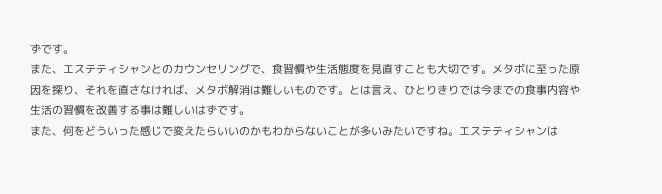ずです。
また、エステティシャンとのカウンセリングで、食習慣や生活態度を見直すことも大切です。メタボに至った原因を探り、それを直さなければ、メタボ解消は難しいものです。とは言え、ひとりきりでは今までの食事内容や生活の習慣を改善する事は難しいはずです。
また、何をどういった感じで変えたらいいのかもわからないことが多いみたいですね。エステティシャンは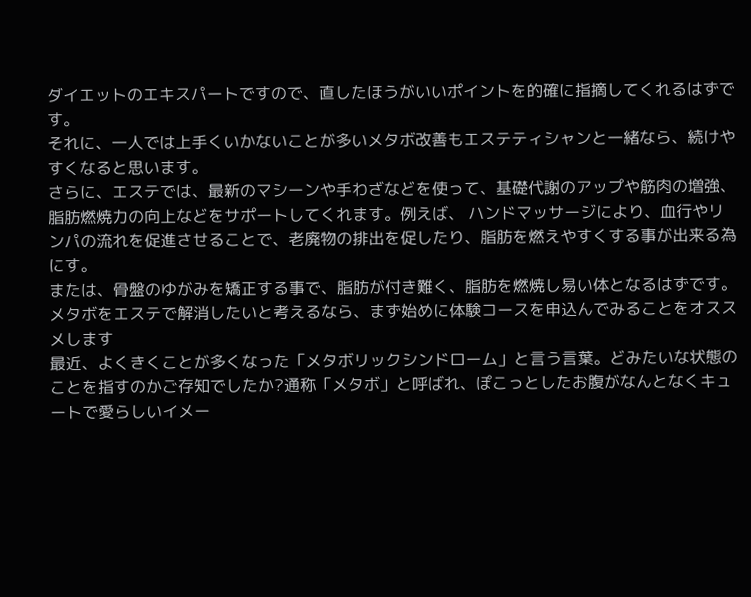ダイエットのエキスパートですので、直したほうがいいポイントを的確に指摘してくれるはずです。
それに、一人では上手くいかないことが多いメタボ改善もエステティシャンと一緒なら、続けやすくなると思います。
さらに、エステでは、最新のマシーンや手わざなどを使って、基礎代謝のアップや筋肉の増強、脂肪燃焼力の向上などをサポートしてくれます。例えば、 ハンドマッサージにより、血行やリンパの流れを促進させることで、老廃物の排出を促したり、脂肪を燃えやすくする事が出来る為にす。
または、骨盤のゆがみを矯正する事で、脂肪が付き難く、脂肪を燃焼し易い体となるはずです。メタボをエステで解消したいと考えるなら、まず始めに体験コースを申込んでみることをオススメします
最近、よくきくことが多くなった「メタボリックシンドローム」と言う言葉。どみたいな状態のことを指すのかご存知でしたか?通称「メタボ」と呼ばれ、ぽこっとしたお腹がなんとなくキュートで愛らしいイメー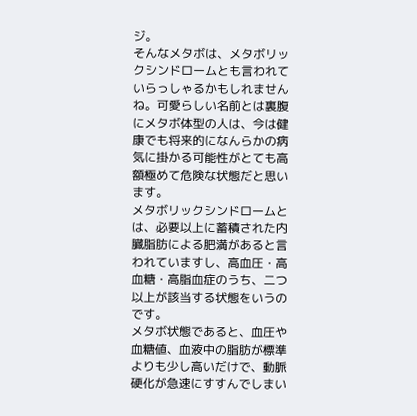ジ。
そんなメタボは、メタボリックシンドロームとも言われていらっしゃるかもしれませんね。可愛らしい名前とは裏腹にメタボ体型の人は、今は健康でも将来的になんらかの病気に掛かる可能性がとても高額極めて危険な状態だと思います。
メタボリックシンドロームとは、必要以上に蓄積された内臓脂肪による肥満があると言われていますし、高血圧・高血糖・高脂血症のうち、二つ以上が該当する状態をいうのです。
メタボ状態であると、血圧や血糖値、血液中の脂肪が標準よりも少し高いだけで、動脈硬化が急速にすすんでしまい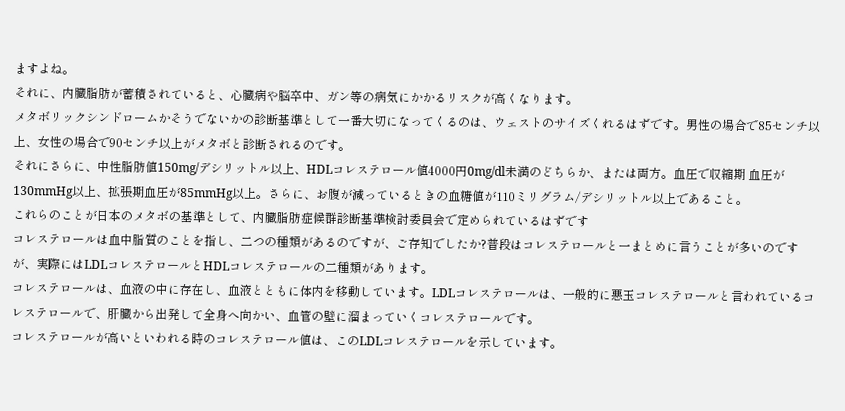ますよね。
それに、内臓脂肪が蓄積されていると、心臓病や脳卒中、ガン等の病気にかかるリスクが高くなります。
メタボリックシンドロームかそうでないかの診断基準として一番大切になってくるのは、ウェストのサイズくれるはずです。男性の場合で85センチ以上、女性の場合で90センチ以上がメタボと診断されるのです。
それにさらに、中性脂肪値150mg/デシリットル以上、HDLコレステロール値4000円0mg/dl未満のどちらか、または両方。血圧で収縮期 血圧が130mmHg以上、拡張期血圧が85mmHg以上。さらに、お腹が減っているときの血糖値が110ミリグラム/デシリットル以上であること。
これらのことが日本のメタボの基準として、内臓脂肪症候群診断基準検討委員会で定められているはずです
コレステロールは血中脂質のことを指し、二つの種類があるのですが、ご存知でしたか?普段はコレステロールと一まとめに言うことが多いのですが、実際にはLDLコレステロールとHDLコレステロールの二種類があります。
コレステロールは、血液の中に存在し、血液とともに体内を移動しています。LDLコレステロールは、一般的に悪玉コレステロールと言われているコレステロールで、肝臓から出発して全身へ向かい、血管の壁に溜まっていくコレステロールです。
コレステロールが高いといわれる時のコレステロール値は、このLDLコレステロールを示しています。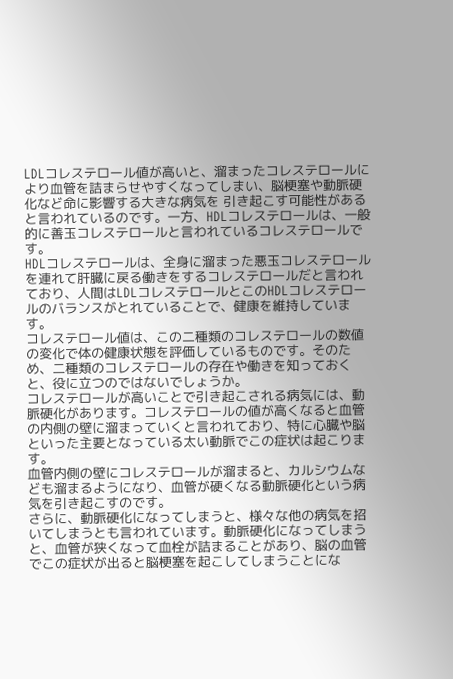LDLコレステロール値が高いと、溜まったコレステロールにより血管を詰まらせやすくなってしまい、脳梗塞や動脈硬化など命に影響する大きな病気を 引き起こす可能性があると言われているのです。一方、HDLコレステロールは、一般的に善玉コレステロールと言われているコレステロールです。
HDLコレステロールは、全身に溜まった悪玉コレステロールを連れて肝臓に戻る働きをするコレステロールだと言われており、人間はLDLコレステロールとこのHDLコレステロールのバランスがとれていることで、健康を維持しています。
コレステロール値は、この二種類のコレステロールの数値の変化で体の健康状態を評価しているものです。そのため、二種類のコレステロールの存在や働きを知っておくと、役に立つのではないでしょうか。
コレステロールが高いことで引き起こされる病気には、動脈硬化があります。コレステロールの値が高くなると血管の内側の壁に溜まっていくと言われており、特に心臓や脳といった主要となっている太い動脈でこの症状は起こります。
血管内側の壁にコレステロールが溜まると、カルシウムなども溜まるようになり、血管が硬くなる動脈硬化という病気を引き起こすのです。
さらに、動脈硬化になってしまうと、様々な他の病気を招いてしまうとも言われています。動脈硬化になってしまうと、血管が狭くなって血栓が詰まることがあり、脳の血管でこの症状が出ると脳梗塞を起こしてしまうことにな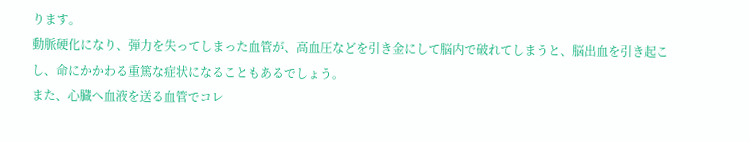ります。
動脈硬化になり、弾力を失ってしまった血管が、高血圧などを引き金にして脳内で破れてしまうと、脳出血を引き起こし、命にかかわる重篤な症状になることもあるでしょう。
また、心臓へ血液を送る血管でコレ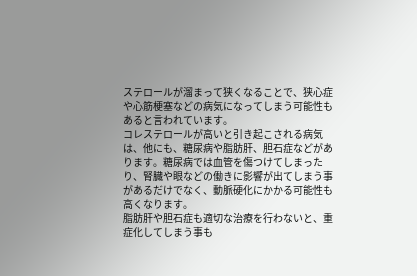ステロールが溜まって狭くなることで、狭心症や心筋梗塞などの病気になってしまう可能性もあると言われています。
コレステロールが高いと引き起こされる病気は、他にも、糖尿病や脂肪肝、胆石症などがあります。糖尿病では血管を傷つけてしまったり、腎臓や眼などの働きに影響が出てしまう事があるだけでなく、動脈硬化にかかる可能性も高くなります。
脂肪肝や胆石症も適切な治療を行わないと、重症化してしまう事も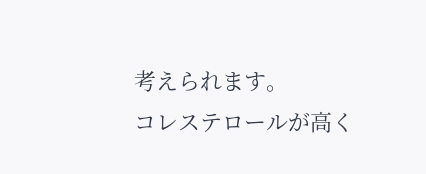考えられます。
コレステロールが高く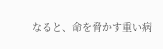なると、命を脅かす重い病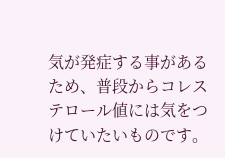気が発症する事があるため、普段からコレステロール値には気をつけていたいものです。